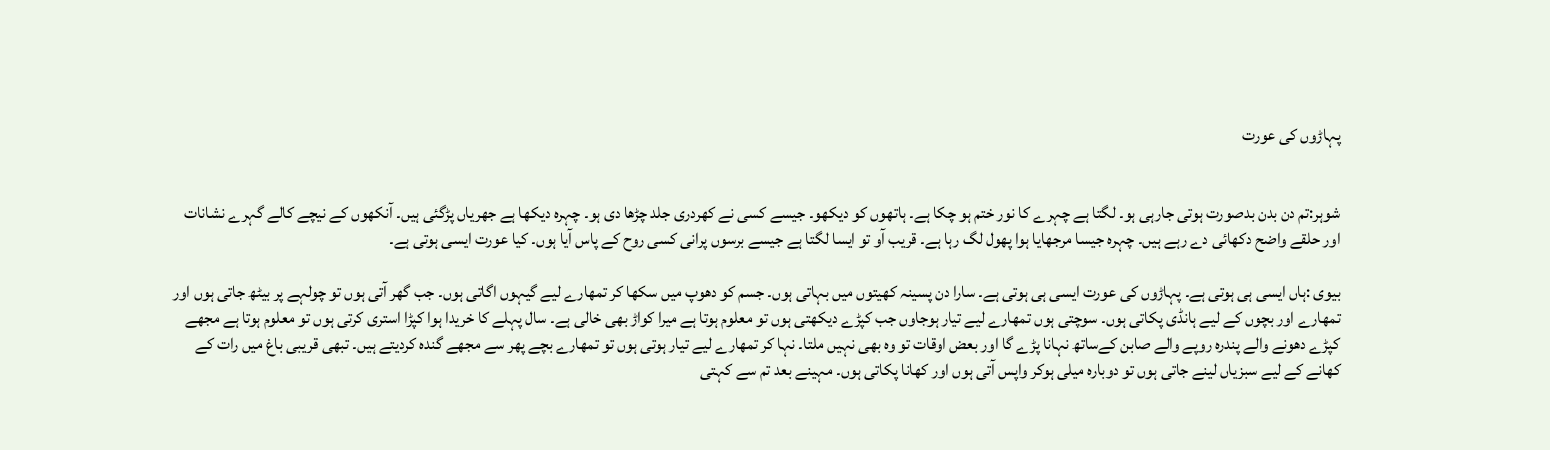پہاڑوں کی عورت


شوہر:تم دن بدن بدصورت ہوتی جارہی ہو۔ لگتا ہے چہرے کا نور ختم ہو چکا ہے۔ ہاتھوں کو دیکھو۔ جیسے کسی نے کھردری جلد چڑھا دی ہو۔ چہرہ دیکھا ہے جھریاں پڑگئی ہیں۔ آنکھوں کے نیچے کالے گہرے نشانات اور حلقے واضح دکھائی دے رہے ہیں۔ چہرہ جیسا مرجھایا ہوا پھول لگ رہا ہے۔ قریب آو تو ایسا لگتا ہے جیسے برسوں پرانی کسی روح کے پاس آیا ہوں۔ کیا عورت ایسی ہوتی ہے۔

بیوی :ہاں ایسی ہی ہوتی ہے۔ پہاڑوں کی عورت ایسی ہی ہوتی ہے۔ سارا دن پسینہ کھیتوں میں بہاتی ہوں۔ جسم کو دھوپ میں سکھا کر تمھارے لیے گیہوں اگاتی ہوں۔ جب گھر آتی ہوں تو چولہے پر بیٹھ جاتی ہوں اور تمھارے اور بچوں کے لیے ہانڈی پکاتی ہوں۔ سوچتی ہوں تمھارے لیے تیار ہوجاوں جب کپڑے دیکھتی ہوں تو معلوم ہوتا ہے میرا کواڑ بھی خالی ہے۔ سال پہلے کا خریدا ہوا کپڑا استری کرتی ہوں تو معلوم ہوتا ہے مجھے کپڑے دھونے والے پندرہ روپے والے صابن کےساتھ نہانا پڑے گا اور بعض اوقات تو وہ بھی نہیں ملتا۔ نہا کر تمھارے لیے تیار ہوتی ہوں تو تمھارے بچے پھر سے مجھے گندہ کردیتے ہیں۔ تبھی قریبی باغ میں رات کے کھانے کے لیے سبزیاں لینے جاتی ہوں تو دوبارہ میلی ہوکر واپس آتی ہوں اور کھانا پکاتی ہوں۔ مہینے بعد تم سے کہتی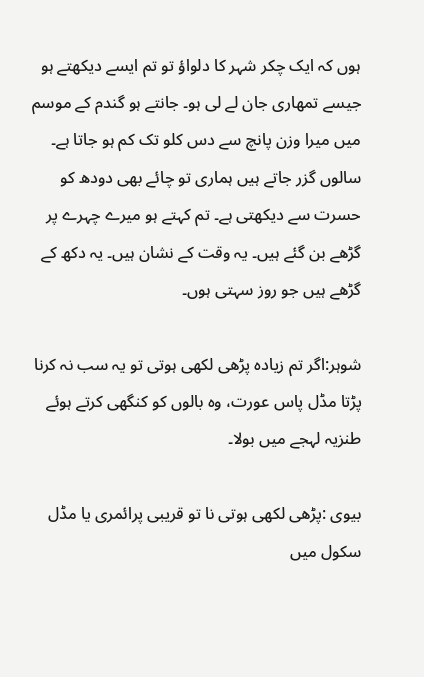ہوں کہ ایک چکر شہر کا دلواؤ تو تم ایسے دیکھتے ہو جیسے تمھاری جان لے لی ہو۔ جانتے ہو گندم کے موسم میں میرا وزن پانچ سے دس کلو تک کم ہو جاتا ہے۔ سالوں گزر جاتے ہیں ہماری تو چائے بھی دودھ کو حسرت سے دیکھتی ہے۔ تم کہتے ہو میرے چہرے پر گڑھے بن گئے ہیں۔ یہ وقت کے نشان ہیں۔ یہ دکھ کے گڑھے ہیں جو روز سہتی ہوں۔

شوہر:اگر تم زیادہ پڑھی لکھی ہوتی تو یہ سب نہ کرنا پڑتا مڈل پاس عورت، وہ بالوں کو کنگھی کرتے ہوئے طنزیہ لہجے میں بولا۔

بیوی :پڑھی لکھی ہوتی نا تو قریبی پرائمری یا مڈل سکول میں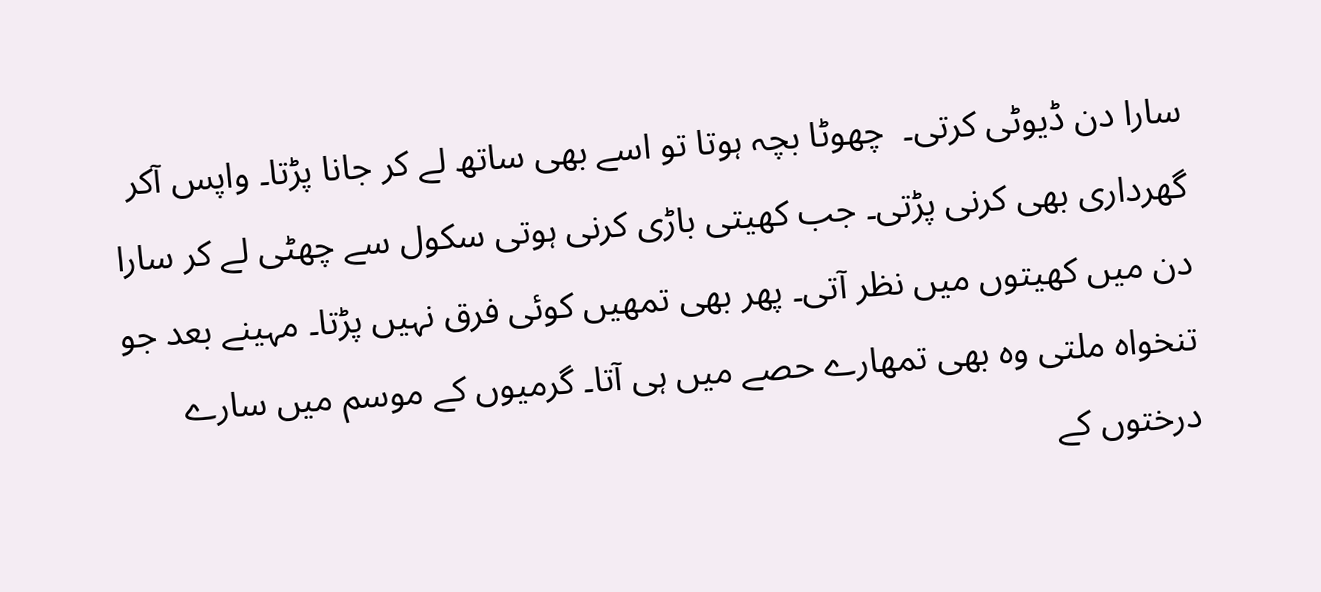سارا دن ڈیوٹی کرتی۔  چھوٹا بچہ ہوتا تو اسے بھی ساتھ لے کر جانا پڑتا۔ واپس آکر گھرداری بھی کرنی پڑتی۔ جب کھیتی باڑی کرنی ہوتی سکول سے چھٹی لے کر سارا دن میں کھیتوں میں نظر آتی۔ پھر بھی تمھیں کوئی فرق نہیں پڑتا۔ مہینے بعد جو تنخواہ ملتی وہ بھی تمھارے حصے میں ہی آتا۔ گرمیوں کے موسم میں سارے درختوں کے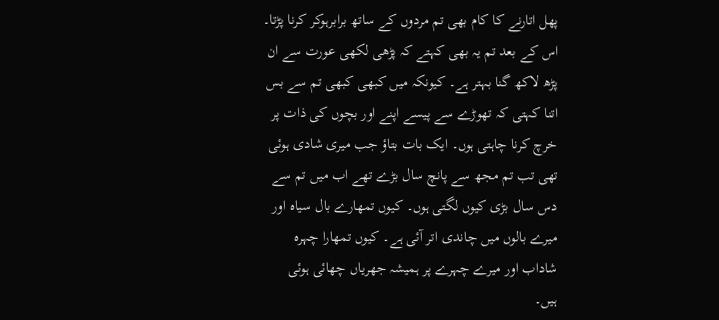پھل اتارنے کا کام بھی تم مردوں کے ساتھ برابرہوکر کرنا پڑتا۔ اس کے بعد تم یہ بھی کہتے کہ پڑھی لکھی عورت سے ان پڑھ لاکھ گنا بہتر ہے۔ کیونکہ میں کبھی کبھی تم سے بس اتنا کہتی کہ تھوڑے سے پیسے اپنے اور بچوں کی ذات پر خرچ کرنا چاہتی ہوں۔ ایک بات بتاؤ جب میری شادی ہوئی تھی تب تم مجھ سے پانچ سال بڑے تھے اب میں تم سے دس سال بڑی کیوں لگتی ہوں۔ کیوں تمھارے بال سیاہ اور میرے بالوں میں چاندی اتر آئی ہے۔ کیوں تمھارا چہرہ شاداب اور میرے چہرے پر ہمیشہ جھریاں چھائی ہوئی ہیں۔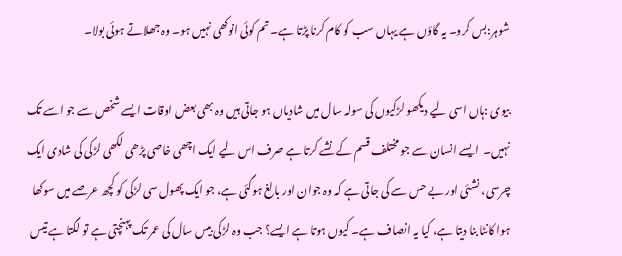شوہر:بس کرو۔ یہ گاؤں ہے یہاں سب کو کام کرنا پڑتا ہے۔ تم کوئی انوکھی نہیں ہو۔ وہ جھلاتے ہوئی بولا۔

بیوی :ہاں اسی لیے دیکھو لڑکیوں کی سولہ سال میں شادیاں ہو جاتی ہیں وہ بھی بعض اوقات ایسے شخص سے جو اسے تک نہیں۔  ایسے انسان سے جو مختلف قسم کے نشے کرتا ہے صرف اس لیے ایک اچھی خاصی پڑھی لکھی لڑکی کی شادی ایک چرسی، نشئی اور بے حس سے کی جاتی ہے کہ وہ جوان اور بالغ ہوگئی ہے، جو ایک پھول سی لڑکی کو کچھ عرصے میں سوکھا ہوا کانٹا بنا دیتا ہے، کیا یہ انصاف ہے۔ کیوں ہوتا ہے ایسے؟ جب وہ لڑکی بیس سال کی عمر تک پہنچتی ہے تو لگتا ہے تیس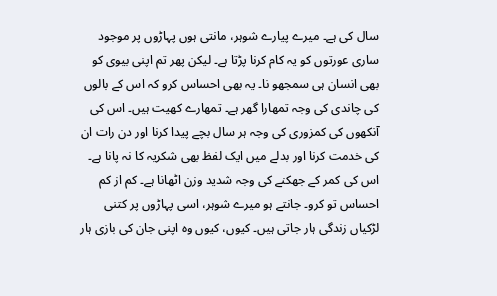سال کی ہے۔ میرے پیارے شوہر، مانتی ہوں پہاڑوں پر موجود ساری عورتوں کو یہ کام کرنا پڑتا ہے۔ لیکن پھر تم اپنی بیوی کو بھی انسان ہی سمجھو نا۔ یہ بھی احساس کرو کہ اس کے بالوں کی چاندی کی وجہ تمھارا گھر ہے۔ تمھارے کھیت ہیں۔ اس کی آنکھوں کی کمزوری کی وجہ ہر سال بچے پیدا کرنا اور دن رات ان کی خدمت کرنا اور بدلے میں ایک لفظ بھی شکریہ کا نہ پانا ہے۔ اس کی کمر کے جھکنے کی وجہ شدید وزن اٹھانا ہے۔ کم از کم احساس تو کرو۔ جانتے ہو میرے شوہر، اسی پہاڑوں پر کتنی لڑکیاں زندگی ہار جاتی ہیں۔ کیوں، کیوں وہ اپنی جان کی بازی ہار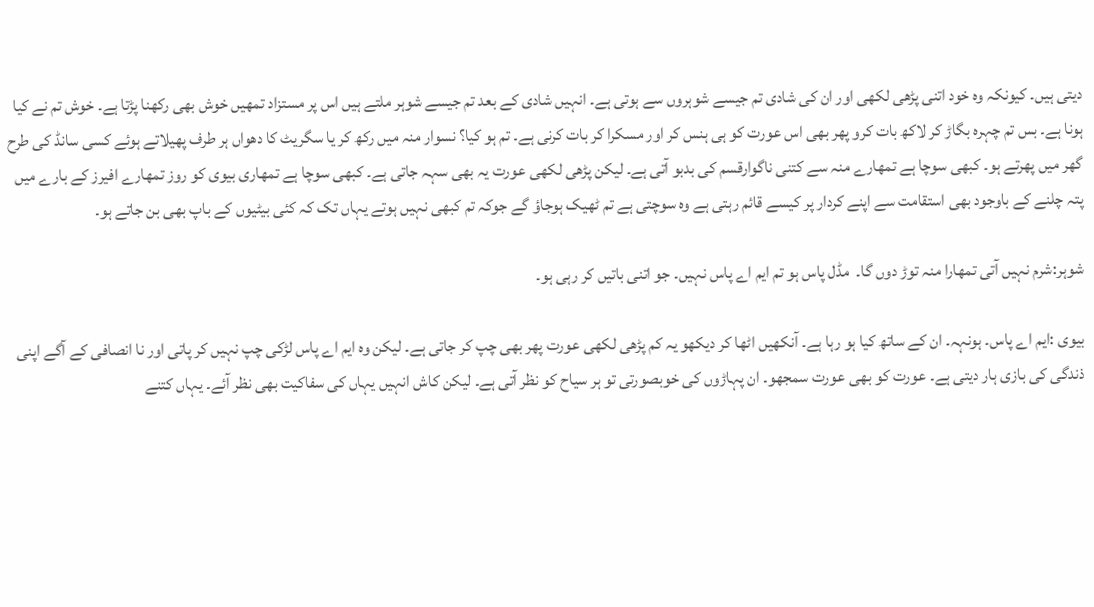دیتی ہیں۔ کیونکہ وہ خود اتنی پڑھی لکھی اور ان کی شادی تم جیسے شوہروں سے ہوتی ہے۔ انہیں شادی کے بعد تم جیسے شوہر ملتے ہیں اس پر مستزاد تمھیں خوش بھی رکھنا پڑتا ہے۔ خوش تم نے کیا ہونا ہے۔ بس تم چہرہ بگاڑ کر لاکھ بات کرو پھر بھی اس عورت کو ہی ہنس کر اور مسکرا کر بات کرنی ہے۔ تم ہو کیا؟ نسوار منہ میں رکھ کر یا سگریٹ کا دھواں ہر طرف پھیلاتے ہوئے کسی سانڈ کی طرح گھر میں پھرتے ہو۔ کبھی سوچا ہے تمھارے منہ سے کتنی ناگوارقسم کی بدبو آتی ہے۔ لیکن پڑھی لکھی عورت یہ بھی سہہ جاتی ہے۔ کبھی سوچا ہے تمھاری بیوی کو روز تمھارے افیرز کے بارے میں پتہ چلنے کے باوجود بھی استقامت سے اپنے کردار پر کیسے قائم رہتی ہے وہ سوچتی ہے تم ٹھیک ہوجاؤ گے جوکہ تم کبھی نہیں ہوتے یہاں تک کہ کئی بیٹیوں کے باپ بھی بن جاتے ہو۔

شوہر:شرم نہیں آتی تمھارا منہ توڑ دوں گا۔  مڈل پاس ہو تم ایم اے پاس نہیں۔ جو اتنی باتیں کر رہی ہو۔

بیوی :ایم اے پاس۔ ہونہہ۔ ان کے ساتھ کیا ہو رہا ہے۔ آنکھیں اٹھا کر دیکھو یہ کم پڑھی لکھی عورت پھر بھی چپ کر جاتی ہے۔ لیکن وہ ایم اے پاس لڑکی چپ نہیں کر پاتی اور نا انصافی کے آگے اپنی ذندگی کی بازی ہار دیتی ہے۔ عورت کو بھی عورت سمجھو۔ ان پہاڑوں کی خوبصورتی تو ہر سیاح کو نظر آتی ہے۔ لیکن کاش انہیں یہاں کی سفاکیت بھی نظر آئے۔ یہاں کتنے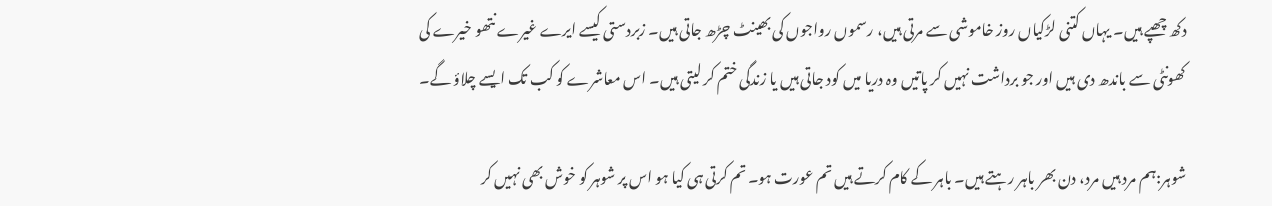دکھ چھپے ہیں۔ یہاں کتنی لڑکیاں روز خاموشی سے مرتی ہیں، رسموں رواجوں کی بھینٹ چڑھ جاتی ہیں۔ زبردستی کیسے ایرے غیرے نتھو خیرے کی کھونٹی سے باندھ دی ہیں اور جو برداشت نہیں کر پاتیں وہ دریا میں کود جاتی ہیں یا زندگی ختم کر لیتی ہیں۔ اس معاشرے کو کب تک ایسے چلاؤ گے۔

شوہر:ہم مرد ہیں مرد، دن بھر باہر رہتے ہیں۔ باہر کے کام کرتے ہیں تم عورت ہو۔ تم کرتی ہی کیا ہو اس پر شوہر کو خوش بھی نہیں کر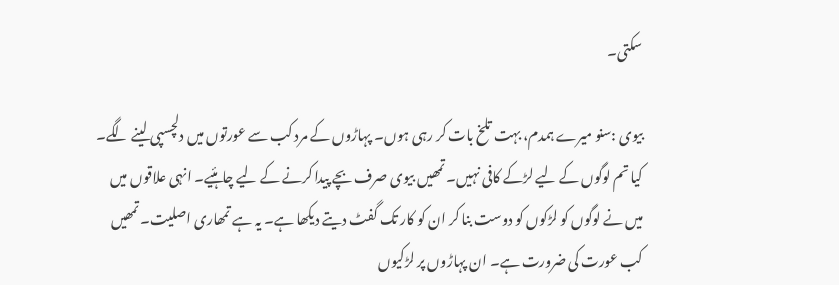سکتی۔

بیوی :سنو میرے ہمدم، بہت تلخ بات کر رہی ہوں۔ پہاڑوں کے مرد کب سے عورتوں میں دلچسپی لینے لگے۔ کیا تم لوگوں کے لیے لڑکے کافی نہیں۔ تمھیں بیوی صرف بچے پیدا کرنے کے لیے چاہئیے۔ انہی علاقوں میں میں نے لوگوں کو لڑکوں کو دوست بنا کر ان کو کار تک گفٹ دیتے دیکھا ہے۔ یہ ہے تمھاری اصلیت۔ تمھیں کب عورت کی ضرورت ہے۔ ان پہاڑوں پر لڑکیوں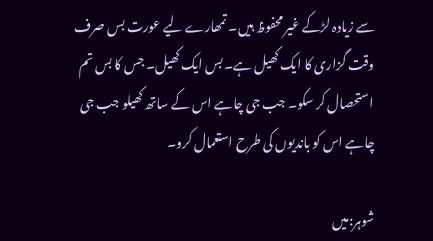سے زیادہ لڑکے غیر محفوظ ہیں۔ تمھارے لیے عورت بس صرف وقت گزاری کا ایک کھیل ہے۔ بس ایک کھیل۔ جس کا بس تم استحصال کر سکو۔ جب جی چاہے اس کے ساتھ کھیلو جب جی چاہے اس کو باندیوں کی طرح استعمال کرو۔

شوہر:میں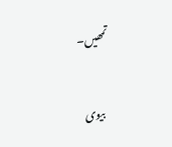تمھیں۔

بیوی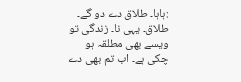:ہاہا۔ طلاق دے دو گے۔ طلاق۔ یہی نا۔ زندگی تو ویسے بھی مطلقہ ہو چکی ہے۔ اب تم بھی دے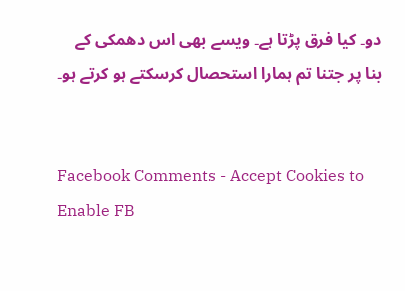دو۔ کیا فرق پڑتا ہے۔ ویسے بھی اس دھمکی کے بنا پر جتنا تم ہمارا استحصال کرسکتے ہو کرتے ہو۔


Facebook Comments - Accept Cookies to Enable FB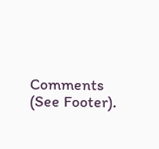Comments (See Footer).